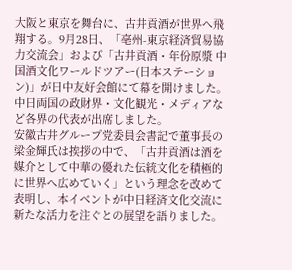大阪と東京を舞台に、古井貢酒が世界へ飛翔する。9月28日、「亳州-東京経済貿易協力交流会」および「古井貢酒・年份原漿 中国酒文化ワールドツアー(日本ステーション)」が日中友好会館にて幕を開けました。中日両国の政財界・文化観光・メディアなど各界の代表が出席しました。
安徽古井グループ党委員会書記で董事長の梁金輝氏は挨拶の中で、「古井貢酒は酒を媒介として中華の優れた伝統文化を積極的に世界へ広めていく」という理念を改めて表明し、本イベントが中日経済文化交流に新たな活力を注ぐとの展望を語りました。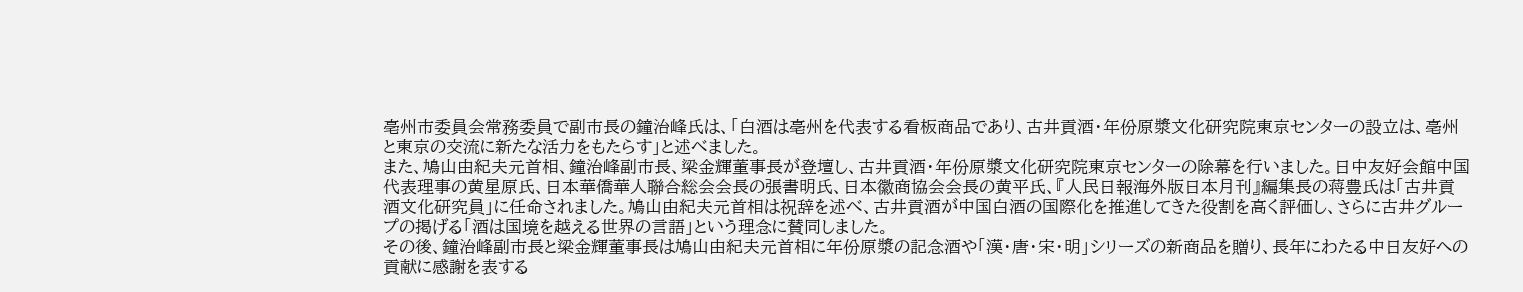亳州市委員会常務委員で副市長の鐘治峰氏は、「白酒は亳州を代表する看板商品であり、古井貢酒・年份原漿文化研究院東京センターの設立は、亳州と東京の交流に新たな活力をもたらす」と述べました。
また、鳩山由紀夫元首相、鐘治峰副市長、梁金輝董事長が登壇し、古井貢酒・年份原漿文化研究院東京センターの除幕を行いました。日中友好会館中国代表理事の黄星原氏、日本華僑華人聯合総会会長の張書明氏、日本徽商協会会長の黄平氏、『人民日報海外版日本月刊』編集長の蒋豊氏は「古井貢酒文化研究員」に任命されました。鳩山由紀夫元首相は祝辞を述べ、古井貢酒が中国白酒の国際化を推進してきた役割を高く評価し、さらに古井グループの掲げる「酒は国境を越える世界の言語」という理念に賛同しました。
その後、鐘治峰副市長と梁金輝董事長は鳩山由紀夫元首相に年份原漿の記念酒や「漢・唐・宋・明」シリーズの新商品を贈り、長年にわたる中日友好への貢献に感謝を表する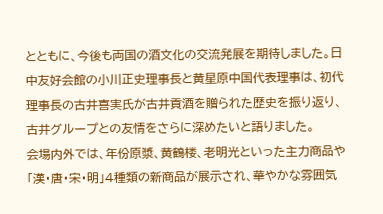とともに、今後も両国の酒文化の交流発展を期待しました。日中友好会館の小川正史理事長と黄星原中国代表理事は、初代理事長の古井喜実氏が古井貢酒を贈られた歴史を振り返り、古井グループとの友情をさらに深めたいと語りました。
会場内外では、年份原漿、黄鶴楼、老明光といった主力商品や「漢・唐・宋・明」4種類の新商品が展示され、華やかな雰囲気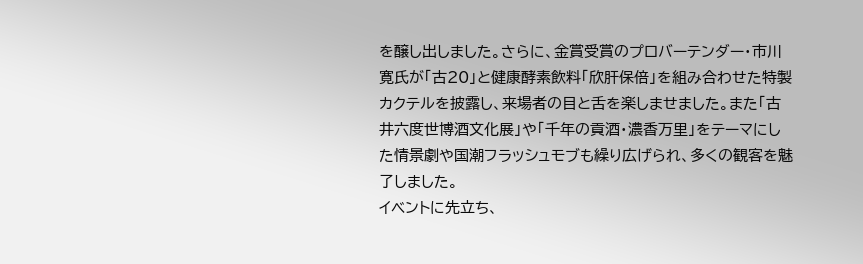を醸し出しました。さらに、金賞受賞のプロバーテンダー・市川寛氏が「古20」と健康酵素飲料「欣肝保倍」を組み合わせた特製カクテルを披露し、来場者の目と舌を楽しませました。また「古井六度世博酒文化展」や「千年の貢酒・濃香万里」をテーマにした情景劇や国潮フラッシュモブも繰り広げられ、多くの観客を魅了しました。
イベントに先立ち、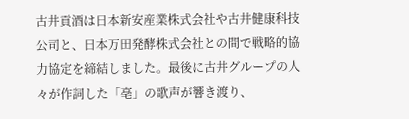古井貢酒は日本新安産業株式会社や古井健康科技公司と、日本万田発酵株式会社との間で戦略的協力協定を締結しました。最後に古井グループの人々が作詞した「亳」の歌声が響き渡り、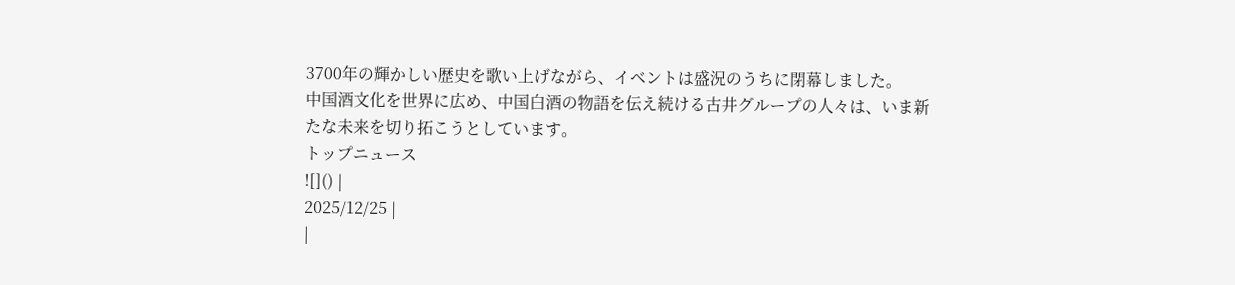3700年の輝かしい歴史を歌い上げながら、イベントは盛況のうちに閉幕しました。
中国酒文化を世界に広め、中国白酒の物語を伝え続ける古井グループの人々は、いま新たな未来を切り拓こうとしています。
トップニュース
![]() |
2025/12/25 |
|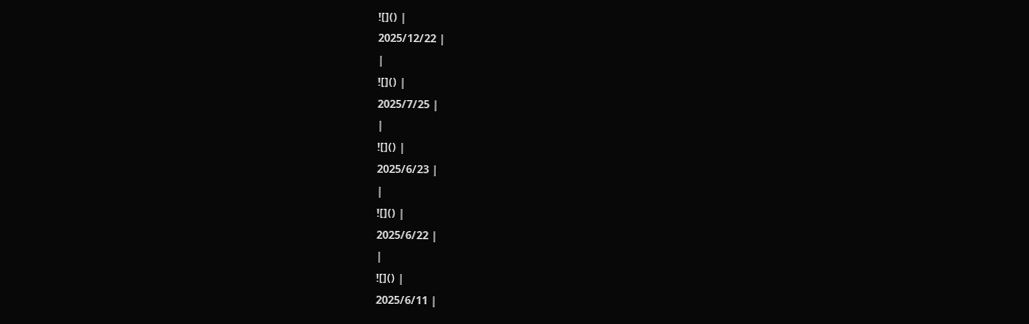![]() |
2025/12/22 |
|
![]() |
2025/7/25 |
|
![]() |
2025/6/23 |
|
![]() |
2025/6/22 |
|
![]() |
2025/6/11 |